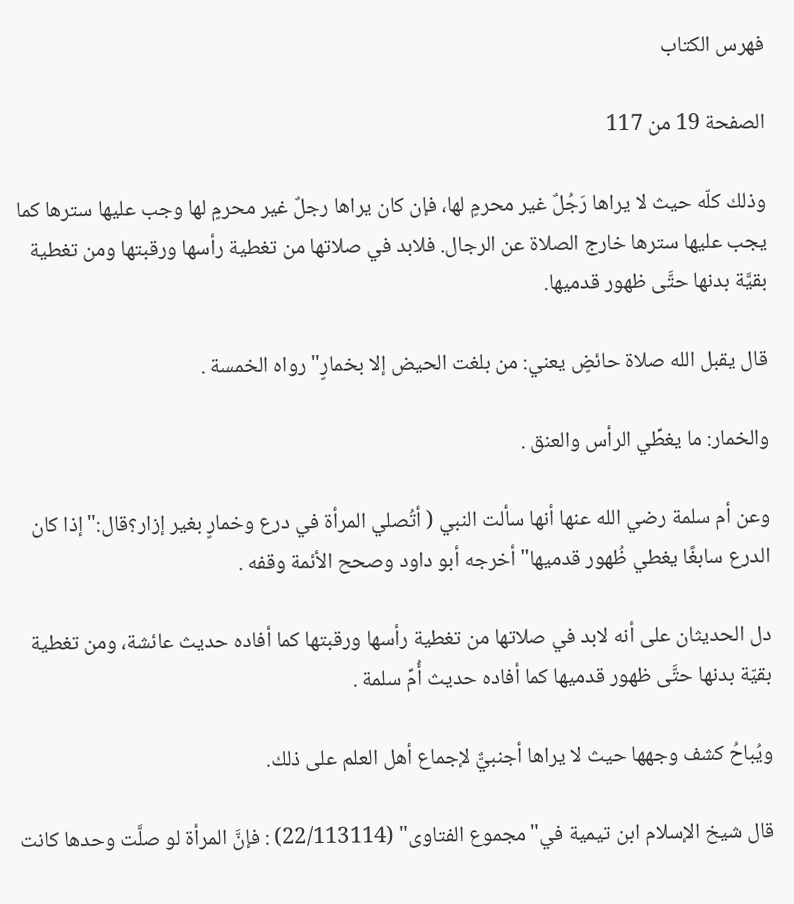فهرس الكتاب

الصفحة 19 من 117

وذلك كلّه حيث لا يراها رَجُلٌ غير محرمٍ لها، فإن كان يراها رجلٌ غير محرمٍ لها وجب عليها سترها كما يجب عليها سترها خارج الصلاة عن الرجال. فلابد في صلاتها من تغطية رأسها ورقبتها ومن تغطية بقيَّة بدنها حتَّى ظهور قدميها.

قال يقبل الله صلاة حائضٍ يعني: من بلغت الحيض إلا بخمارٍ"رواه الخمسة .

والخمار: ما يغطِّي الرأس والعنق .

وعن أم سلمة رضي الله عنها أنها سألت النبي ( أتُصلي المرأة في درع وخمارٍ بغير إزار؟قال:"إذا كان الدرع سابغًا يغطي ظُهور قدميها"أخرجه أبو داود وصحح الأئمة وقفه .

دل الحديثان على أنه لابد في صلاتها من تغطية رأسها ورقبتها كما أفاده حديث عائشة، ومن تغطية بقيّة بدنها حتَّى ظهور قدميها كما أفاده حديث أُمِّ سلمة .

ويُباحُ كشف وجهها حيث لا يراها أجنبيٌّ لإجماع أهل العلم على ذلك.

قال شيخ الإسلام ابن تيمية في"مجموع الفتاوى" (22/113114) : فإنَّ المرأة لو صلَّت وحدها كانت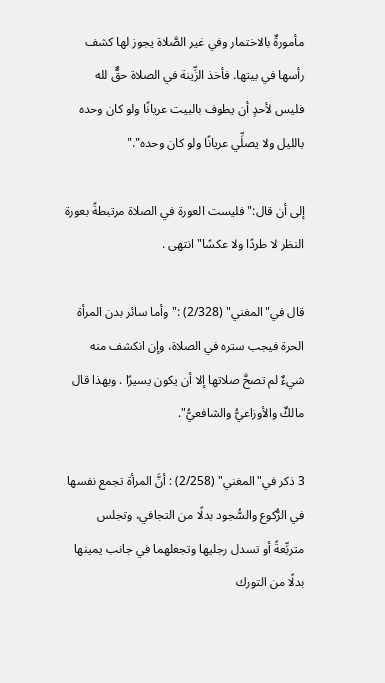مأمورةٌ بالاختمار وفي غير الصَّلاة يجوز لها كشف رأسها في بيتها. فأخذ الزِّينة في الصلاة حقٌّ لله فليس لأحدٍ أن يطوف بالبيت عريانًا ولو كان وحده بالليل ولا يصلِّي عريانًا ولو كان وحده"."

إلى أن قال:"فليست العورة في الصلاة مرتبطةً بعورة النظر لا طردًا ولا عكسًا"انتهى .

قال في"المغني" (2/328) :"وأما سائر بدن المرأة الحرة فيجب ستره في الصلاة، وإن انكشف منه شيءٌ لم تصحَّ صلاتها إلا أن يكون يسيرًا . وبهذا قال مالكٌ والأوزاعيُّ والشافعيُّ".

3 ذكر في"المغني" (2/258) : أنَّ المرأة تجمع نفسها في الرُّكوع والسُّجود بدلًا من التجافي، وتجلس متربِّعةً أو تسدل رجليها وتجعلهما في جانب يمينها بدلًا من التورك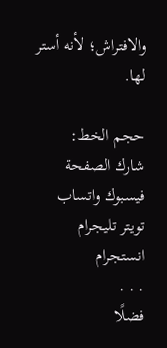والافتراش؛ لأنه أستر لها.

حجم الخط:
شارك الصفحة
فيسبوك واتساب تويتر تليجرام انستجرام
. . .
فضلًا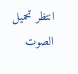انتظر تحميل الصوت